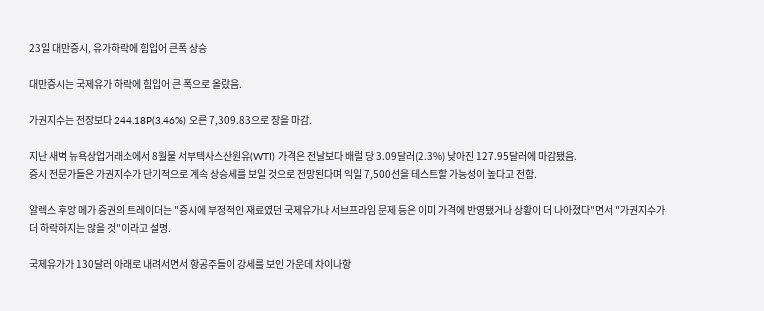23일 대만증시, 유가하락에 힘입어 큰폭 상승

대만증시는 국제유가 하락에 힘입어 큰 폭으로 올랐음.

가권지수는 전장보다 244.18P(3.46%) 오른 7,309.83으로 장을 마감.

지난 새벽 뉴욕상업거래소에서 8월물 서부텍사스산원유(WTI) 가격은 전날보다 배럴 당 3.09달러(2.3%) 낮아진 127.95달러에 마감됐음.
증시 전문가들은 가권지수가 단기적으로 계속 상승세를 보일 것으로 전망된다며 익일 7,500선을 테스트할 가능성이 높다고 전함.

알렉스 후앙 메가 증권의 트레이더는 "증시에 부정적인 재료였던 국제유가나 서브프라임 문제 등은 이미 가격에 반영됐거나 상황이 더 나아졌다"면서 "가권지수가더 하락하지는 않을 것"이라고 설명.

국제유가가 130달러 아래로 내려서면서 항공주들이 강세를 보인 가운데 차이나항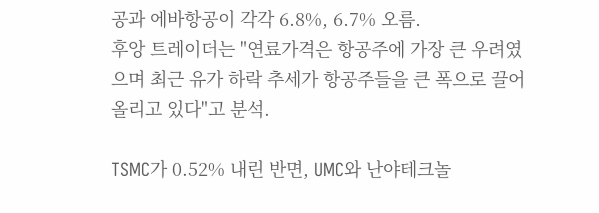공과 에바항공이 각각 6.8%, 6.7% 오름.
후앙 트레이더는 "연료가격은 항공주에 가장 큰 우려였으며 최근 유가 하락 추세가 항공주들을 큰 폭으로 끌어올리고 있다"고 분석.

TSMC가 0.52% 내린 반면, UMC와 난야테크놀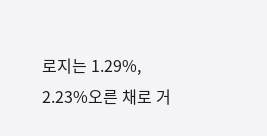로지는 1.29%, 2.23%오른 채로 거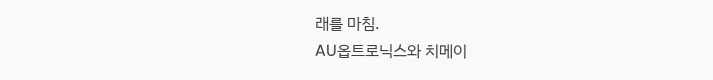래를 마침.
AU옵트로닉스와 치메이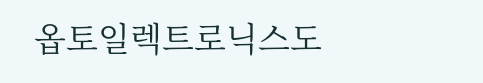옵토일렉트로닉스도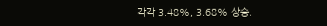각각 3.48%, 3.68% 상승.